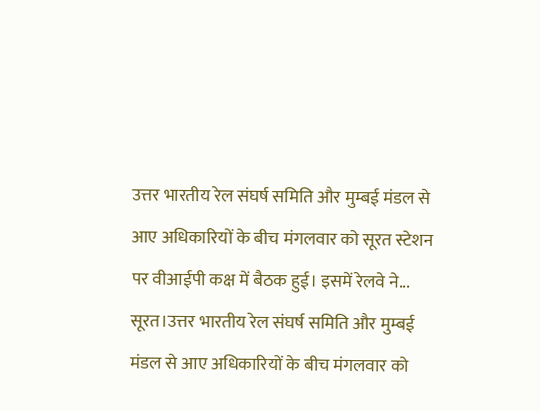उत्तर भारतीय रेल संघर्ष समिति और मुम्बई मंडल से आए अधिकारियों के बीच मंगलवार को सूरत स्टेशन पर वीआईपी कक्ष में बैठक हुई। इसमें रेलवे ने...
सूरत।उत्तर भारतीय रेल संघर्ष समिति और मुम्बई मंडल से आए अधिकारियों के बीच मंगलवार को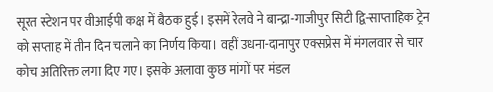सूरत स्टेशन पर वीआईपी कक्ष में बैठक हुई। इसमें रेलवे ने बान्द्रा-गाजीपुर सिटी द्वि-साप्ताहिक ट्रेन को सप्ताह में तीन दिन चलाने का निर्णय किया। वहीं उधना-दानापुर एक्सप्रेस में मंगलवार से चार कोच अतिरिक्त लगा दिए गए। इसके अलावा कुछ मांगों पर मंडल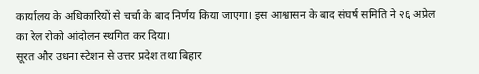कार्यालय के अधिकारियों से चर्चा के बाद निर्णय किया जाएगा। इस आश्वासन के बाद संघर्ष समिति ने २६ अप्रेल का रेल रोको आंदोलन स्थगित कर दिया।
सूरत और उधना स्टेशन से उत्तर प्रदेश तथा बिहार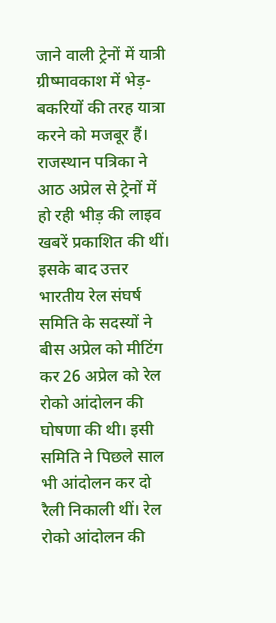जाने वाली ट्रेनों में यात्री ग्रीष्मावकाश में भेड़-बकरियों की तरह यात्रा करने को मजबूर हैं। राजस्थान पत्रिका ने आठ अप्रेल से ट्रेनों में हो रही भीड़ की लाइव खबरें प्रकाशित की थीं। इसके बाद उत्तर भारतीय रेल संघर्ष समिति के सदस्यों ने बीस अप्रेल को मीटिंग कर 26 अप्रेल को रेल रोको आंदोलन की घोषणा की थी। इसी समिति ने पिछले साल भी आंदोलन कर दो रैली निकाली थीं। रेल रोको आंदोलन की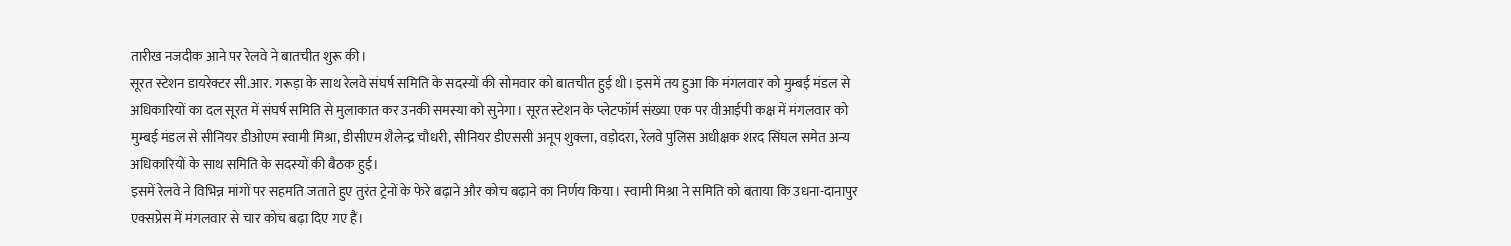तारीख नजदीक आने पर रेलवे ने बातचीत शुरू की।
सूरत स्टेशन डायरेक्टर सी.आर. गरूड़ा के साथ रेलवे संघर्ष समिति के सदस्यों की सोमवार को बातचीत हुई थी। इसमें तय हुआ कि मंगलवार को मुम्बई मंडल से अधिकारियों का दल सूरत में संघर्ष समिति से मुलाकात कर उनकी समस्या को सुनेगा। सूरत स्टेशन के प्लेटफॉर्म संख्या एक पर वीआईपी कक्ष में मंगलवार को मुम्बई मंडल से सीनियर डीओएम स्वामी मिश्रा, डीसीएम शैलेन्द्र चौधरी, सीनियर डीएससी अनूप शुक्ला, वड़ोदरा, रेलवे पुलिस अधीक्षक शरद सिंघल समेत अन्य अधिकारियों के साथ समिति के सदस्यों की बैठक हुई।
इसमें रेलवे ने विभिन्न मांगों पर सहमति जताते हुए तुरंत ट्रेनों के फेरे बढ़ाने और कोच बढ़ाने का निर्णय किया। स्वामी मिश्रा ने समिति को बताया कि उधना-दानापुर एक्सप्रेस में मंगलवार से चार कोच बढ़ा दिए गए हैं।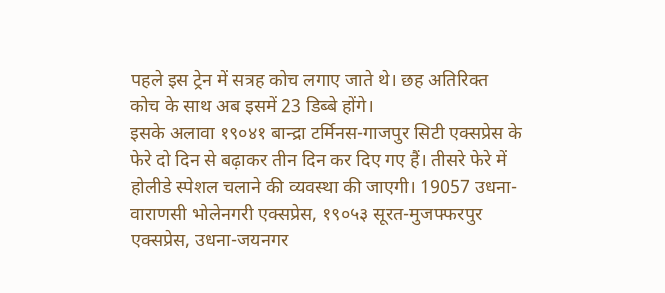पहले इस ट्रेन में सत्रह कोच लगाए जाते थे। छह अतिरिक्त कोच के साथ अब इसमें 23 डिब्बे होंगे।
इसके अलावा १९०४१ बान्द्रा टर्मिनस-गाजपुर सिटी एक्सप्रेस के फेरे दो दिन से बढ़ाकर तीन दिन कर दिए गए हैं। तीसरे फेरे में होलीडे स्पेशल चलाने की व्यवस्था की जाएगी। 19057 उधना-वाराणसी भोलेनगरी एक्सप्रेस, १९०५३ सूरत-मुजफ्फरपुर एक्सप्रेस, उधना-जयनगर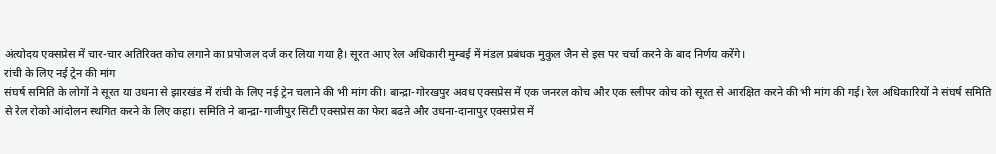अंत्योदय एक्सप्रेस में चार-चार अतिरिक्त कोच लगाने का प्रपोजल दर्ज कर लिया गया है। सूरत आए रेल अधिकारी मुम्बई में मंडल प्रबंधक मुकुल जैन से इस पर चर्चा करने के बाद निर्णय करेंगे।
रांची के लिए नई ट्रेन की मांग
संघर्ष समिति के लोगों ने सूरत या उधना से झारखंड में रांची के लिए नई ट्रेन चलाने की भी मांग की। बान्द्रा-गोरखपुर अवध एक्सप्रेस में एक जनरल कोच और एक स्लीपर कोच को सूरत से आरक्षित करने की भी मांग की गई। रेल अधिकारियों ने संघर्ष समिति से रेल रोको आंदोलन स्थगित करने के लिए कहा। समिति ने बान्द्रा-गाजीपुर सिटी एक्सप्रेस का फेरा बढऩे और उधना-दानापुर एक्सप्रेस में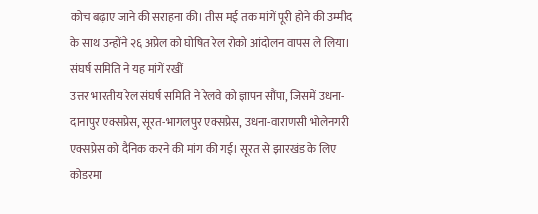कोच बढ़ाए जाने की सराहना की। तीस मई तक मांगें पूरी होने की उम्मीद के साथ उन्होंने २६ अप्रेल को घोषित रेल रोको आंदोलन वापस ले लिया।
संघर्ष समिति ने यह मांगें रखीं
उत्तर भारतीय रेल संघर्ष समिति ने रेलवे को ज्ञापन सौंपा, जिसमें उधना-दानापुर एक्सप्रेस, सूरत-भागलपुर एक्सप्रेस, उधना-वाराणसी भोलेनगरी एक्सप्रेस को दैनिक करने की मांग की गई। सूरत से झारखंड के लिए कोडरमा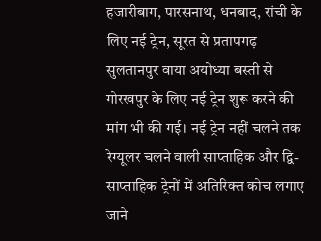हजारीबाग, पारसनाथ, धनबाद, रांची के लिए नई ट्रेन, सूरत से प्रतापगढ़ सुलतानपुर वाया अयोध्या बस्ती से गोरखपुर के लिए नई ट्रेन शुरू करने की मांग भी की गई। नई ट्रेन नहीं चलने तक रेग्यूलर चलने वाली साप्ताहिक और द्वि-साप्ताहिक ट्रेनों में अतिरिक्त कोच लगाए जाने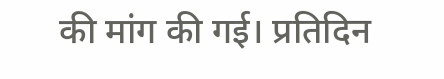की मांग की गई। प्रतिदिन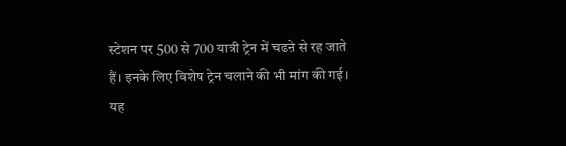स्टेशन पर 500 से 700 यात्री ट्रेन में चढऩे से रह जाते हैं। इनके लिए विशेष ट्रेन चलाने की भी मांग की गई।
यह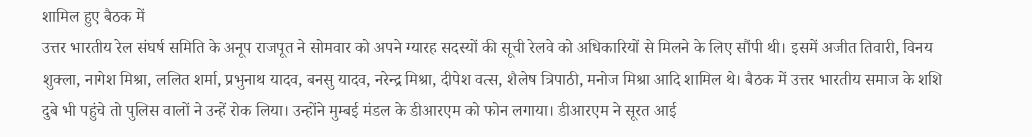शामिल हुए बैठक में
उत्तर भारतीय रेल संघर्ष समिति के अनूप राजपूत ने सोमवार को अपने ग्यारह सदस्यों की सूची रेलवे को अधिकारियों से मिलने के लिए सौंपी थी। इसमें अजीत तिवारी, विनय शुक्ला, नागेश मिश्रा, ललित शर्मा, प्रभुनाथ यादव, बनसु यादव, नरेन्द्र मिश्रा, दीपेश वत्स, शैलेष त्रिपाठी, मनोज मिश्रा आदि शामिल थे। बैठक में उत्तर भारतीय समाज के शशि दुबे भी पहुंचे तो पुलिस वालों ने उन्हें रोक लिया। उन्होंने मुम्बई मंडल के डीआरएम को फोन लगाया। डीआरएम ने सूरत आई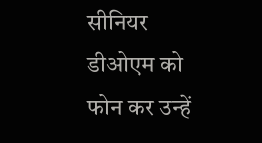सीनियर डीओएम को फोन कर उन्हें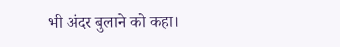भी अंदर बुलाने को कहा।